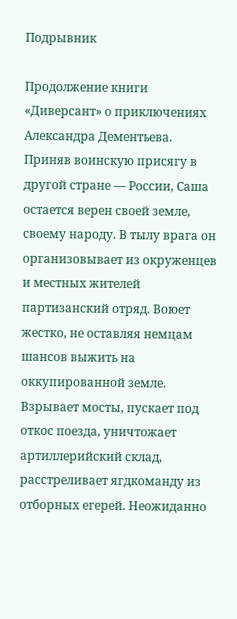Подрывник

Продолжение книги «Диверсант» о приключениях Александра Дементьева. Приняв воинскую присягу в другой стране — России, Саша остается верен своей земле, своему народу. В тылу врага он организовывает из окруженцев и местных жителей партизанский отряд. Воюет жестко, не оставляя немцам шансов выжить на оккупированной земле. Взрывает мосты, пускает под откос поезда, уничтожает артиллерийский склад, расстреливает ягдкоманду из отборных егерей. Неожиданно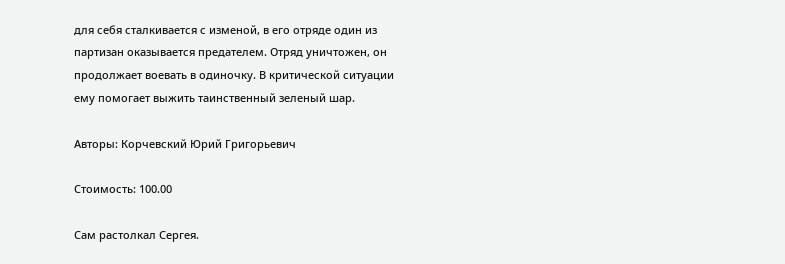для себя сталкивается с изменой, в его отряде один из партизан оказывается предателем. Отряд уничтожен, он продолжает воевать в одиночку. В критической ситуации ему помогает выжить таинственный зеленый шар.

Авторы: Корчевский Юрий Григорьевич

Стоимость: 100.00

Сам растолкал Сергея.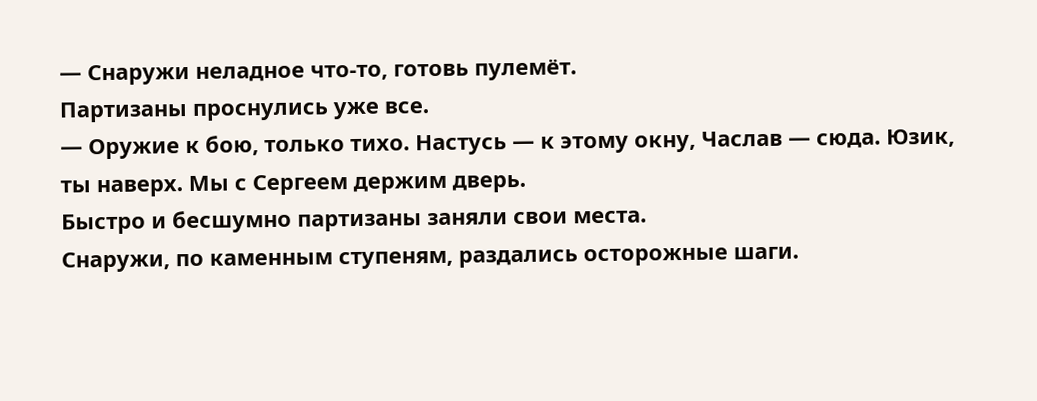— Снаружи неладное что-то, готовь пулемёт.
Партизаны проснулись уже все.
— Оружие к бою, только тихо. Настусь — к этому окну, Часлав — сюда. Юзик, ты наверх. Мы с Сергеем держим дверь.
Быстро и бесшумно партизаны заняли свои места.
Снаружи, по каменным ступеням, раздались осторожные шаги.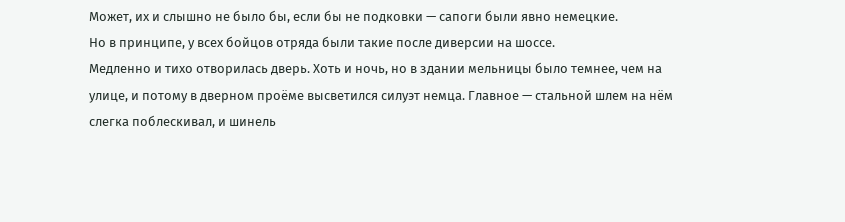Может, их и слышно не было бы, если бы не подковки — сапоги были явно немецкие.
Но в принципе, у всех бойцов отряда были такие после диверсии на шоссе.
Медленно и тихо отворилась дверь. Хоть и ночь, но в здании мельницы было темнее, чем на улице, и потому в дверном проёме высветился силуэт немца. Главное — стальной шлем на нём слегка поблескивал, и шинель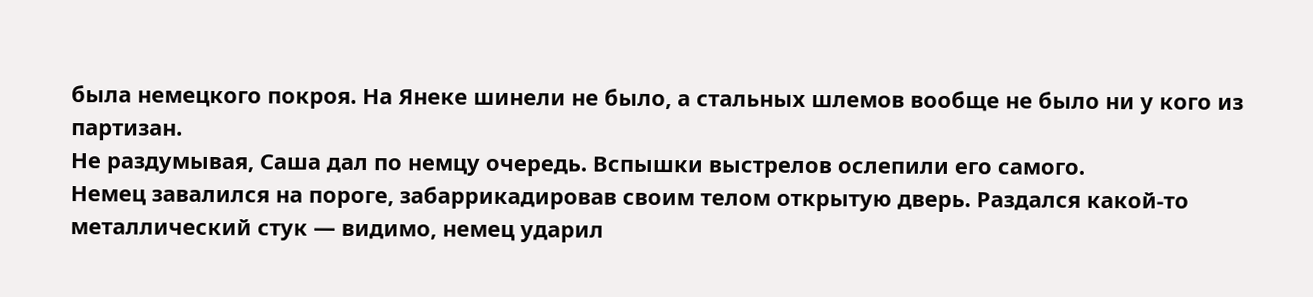была немецкого покроя. На Янеке шинели не было, а стальных шлемов вообще не было ни у кого из партизан.
Не раздумывая, Саша дал по немцу очередь. Вспышки выстрелов ослепили его самого.
Немец завалился на пороге, забаррикадировав своим телом открытую дверь. Раздался какой-то металлический стук — видимо, немец ударил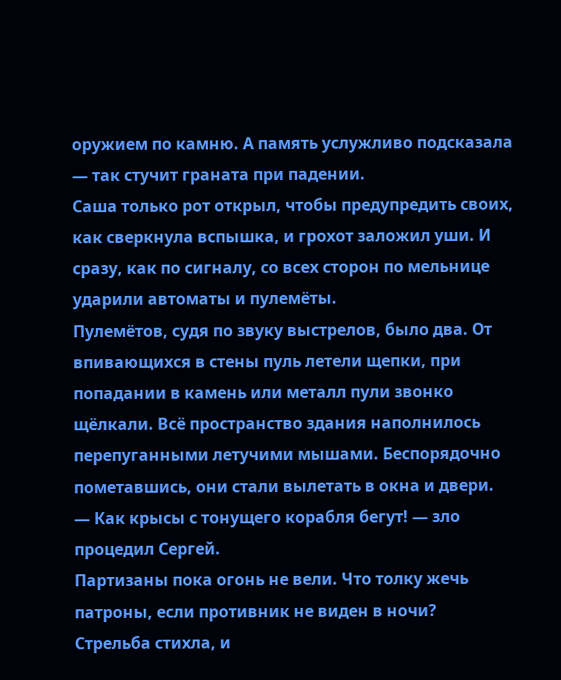оружием по камню. А память услужливо подсказала — так стучит граната при падении.
Саша только рот открыл, чтобы предупредить своих, как сверкнула вспышка, и грохот заложил уши. И сразу, как по сигналу, со всех сторон по мельнице ударили автоматы и пулемёты.
Пулемётов, судя по звуку выстрелов, было два. От впивающихся в стены пуль летели щепки, при попадании в камень или металл пули звонко щёлкали. Всё пространство здания наполнилось перепуганными летучими мышами. Беспорядочно пометавшись, они стали вылетать в окна и двери.
— Как крысы с тонущего корабля бегут! — зло процедил Сергей.
Партизаны пока огонь не вели. Что толку жечь патроны, если противник не виден в ночи?
Стрельба стихла, и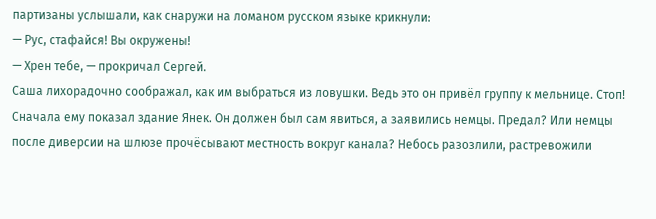партизаны услышали, как снаружи на ломаном русском языке крикнули:
— Рус, стафайся! Вы окружены!
— Хрен тебе, — прокричал Сергей.
Саша лихорадочно соображал, как им выбраться из ловушки. Ведь это он привёл группу к мельнице. Стоп! Сначала ему показал здание Янек. Он должен был сам явиться, а заявились немцы. Предал? Или немцы после диверсии на шлюзе прочёсывают местность вокруг канала? Небось разозлили, растревожили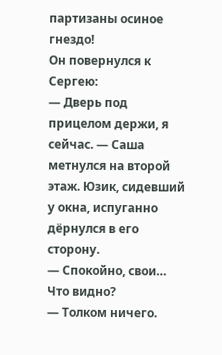партизаны осиное гнездо!
Он повернулся к Сергею:
— Дверь под прицелом держи, я сейчас. — Саша метнулся на второй этаж. Юзик, сидевший у окна, испуганно дёрнулся в его сторону.
— Спокойно, свои… Что видно?
— Толком ничего.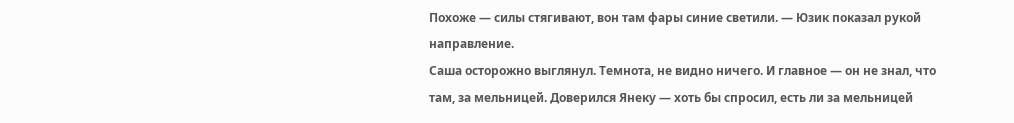Похоже — силы стягивают, вон там фары синие светили. — Юзик показал рукой направление.
Саша осторожно выглянул. Темнота, не видно ничего. И главное — он не знал, что там, за мельницей. Доверился Янеку — хоть бы спросил, есть ли за мельницей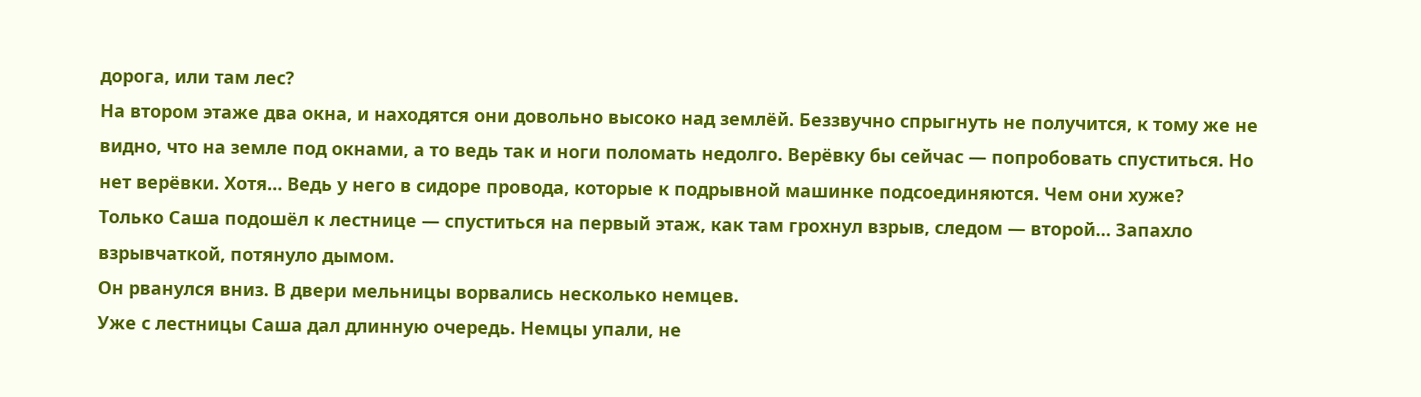дорога, или там лес?
На втором этаже два окна, и находятся они довольно высоко над землёй. Беззвучно спрыгнуть не получится, к тому же не видно, что на земле под окнами, а то ведь так и ноги поломать недолго. Верёвку бы сейчас — попробовать спуститься. Но нет верёвки. Хотя… Ведь у него в сидоре провода, которые к подрывной машинке подсоединяются. Чем они хуже?
Только Саша подошёл к лестнице — спуститься на первый этаж, как там грохнул взрыв, следом — второй… Запахло взрывчаткой, потянуло дымом.
Он рванулся вниз. В двери мельницы ворвались несколько немцев.
Уже с лестницы Саша дал длинную очередь. Немцы упали, не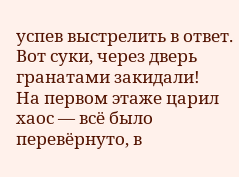успев выстрелить в ответ. Вот суки, через дверь гранатами закидали!
На первом этаже царил хаос — всё было перевёрнуто, в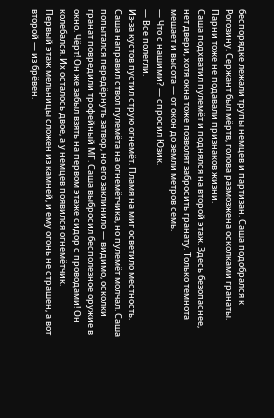беспорядке лежали трупы немцев и партизан. Саша подобрался к Рогозину. Сержант был мёртв, голова размозжена осколками гранаты. Парни тоже не подавали признаков жизни.
Саша подхватил пулемёт и поднялся на второй этаж. Здесь безопаснее, нет двери, хотя окна тоже позволят забросить гранату. Только темнота мешает и высота — от окон до земли метров семь.
— Что с нашими? — спросил Юзик.
— Все полегли.
Из-за кустов пустил струю огнемёт. Пламя на миг осветило местность.
Саша направил ствол пулемёта на огнемётчика, но пулемёт молчал. Саша попытался передёрнуть затвор, но его заклинило — видимо, осколки гранат повредили трофейный МГ. Саша выбросил бесполезное оружие в окно. Чёрт! Он же забыл взять на первом этаже сидор с проводами! Он колебался. Их осталось двое, а у немцев появился огнемётчик.
Первый этаж мельницы сложен из камней, и ему огонь не страшен, а вот второй — из брёвен.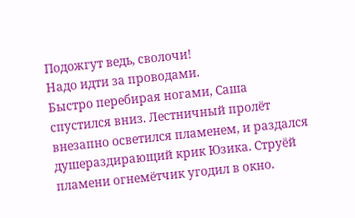Подожгут ведь, сволочи!
Надо идти за проводами.
Быстро перебирая ногами, Саша спустился вниз. Лестничный пролёт внезапно осветился пламенем, и раздался душераздирающий крик Юзика. Струёй пламени огнемётчик угодил в окно.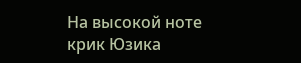На высокой ноте крик Юзика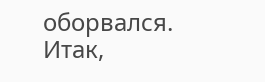оборвался.
Итак,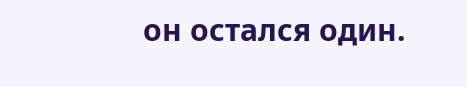он остался один.